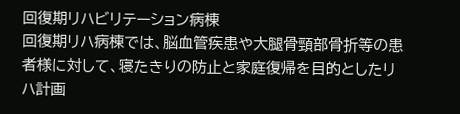回復期リハビリテーション病棟
回復期リハ病棟では、脳血管疾患や大腿骨頸部骨折等の患者様に対して、寝たきりの防止と家庭復帰を目的としたリハ計画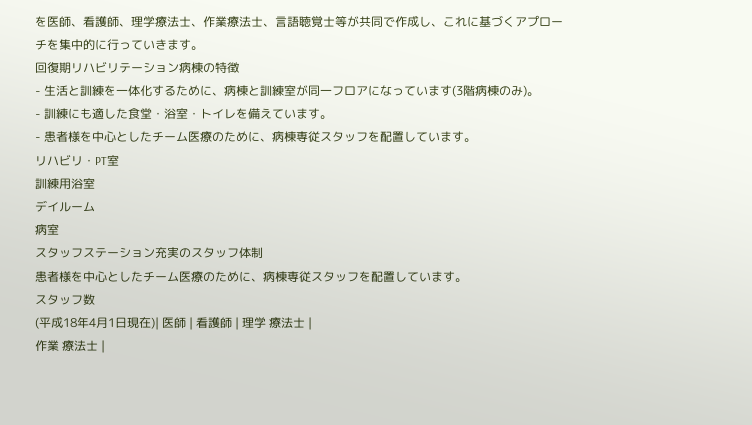を医師、看護師、理学療法士、作業療法士、言語聴覚士等が共同で作成し、これに基づくアプローチを集中的に行っていきます。
回復期リハビリテーション病棟の特徴
- 生活と訓練を一体化するために、病棟と訓練室が同一フロアになっています(3階病棟のみ)。
- 訓練にも適した食堂・浴室・トイレを備えています。
- 患者様を中心としたチーム医療のために、病棟専従スタッフを配置しています。
リハビリ・PT室
訓練用浴室
デイルーム
病室
スタッフステーション充実のスタッフ体制
患者様を中心としたチーム医療のために、病棟専従スタッフを配置しています。
スタッフ数
(平成18年4月1日現在)| 医師 | 看護師 | 理学 療法士 |
作業 療法士 |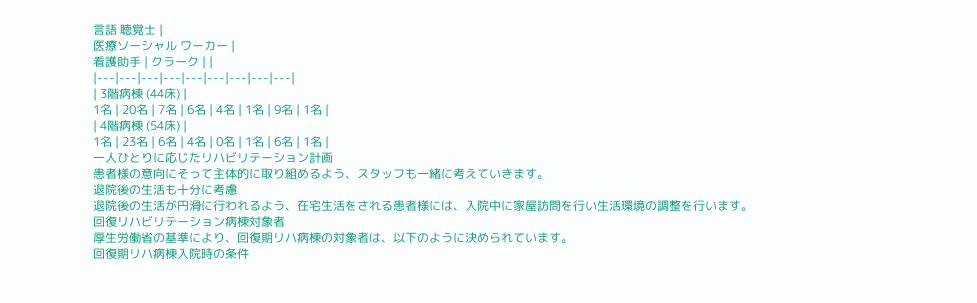言語 聴覚士 |
医療ソーシャル ワーカー |
看護助手 | クラーク | |
|---|---|---|---|---|---|---|---|---|
| 3階病棟 (44床) |
1名 | 20名 | 7名 | 6名 | 4名 | 1名 | 9名 | 1名 |
| 4階病棟 (54床) |
1名 | 23名 | 6名 | 4名 | 0名 | 1名 | 6名 | 1名 |
一人ひとりに応じたリハビリテーション計画
患者様の意向にそって主体的に取り組めるよう、スタッフも一緒に考えていきます。
退院後の生活も十分に考慮
退院後の生活が円滑に行われるよう、在宅生活をされる患者様には、入院中に家屋訪問を行い生活環境の調整を行います。
回復リハビリテーション病棟対象者
厚生労働省の基準により、回復期リハ病棟の対象者は、以下のように決められています。
回復期リハ病棟入院時の条件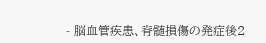- 脳血管疾患、脊髄損傷の発症後2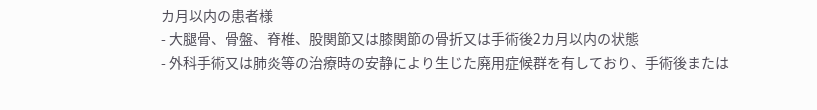カ月以内の患者様
- 大腿骨、骨盤、脊椎、股関節又は膝関節の骨折又は手術後2カ月以内の状態
- 外科手術又は肺炎等の治療時の安静により生じた廃用症候群を有しており、手術後または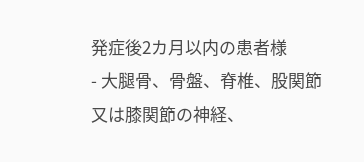発症後2カ月以内の患者様
- 大腿骨、骨盤、脊椎、股関節又は膝関節の神経、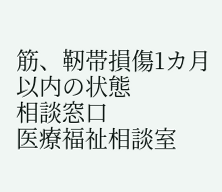筋、靭帯損傷1カ月以内の状態
相談窓口
医療福祉相談室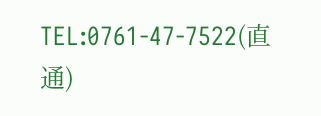TEL:0761-47-7522(直通)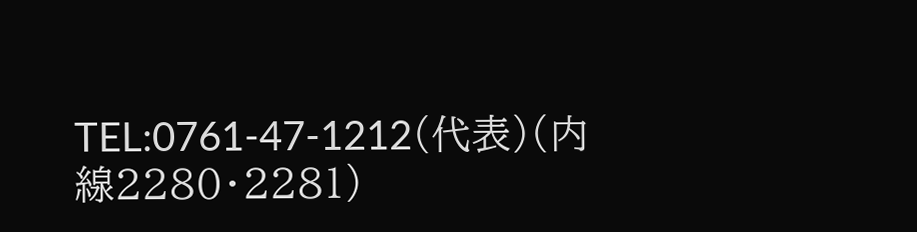TEL:0761-47-1212(代表)(内線2280・2281)